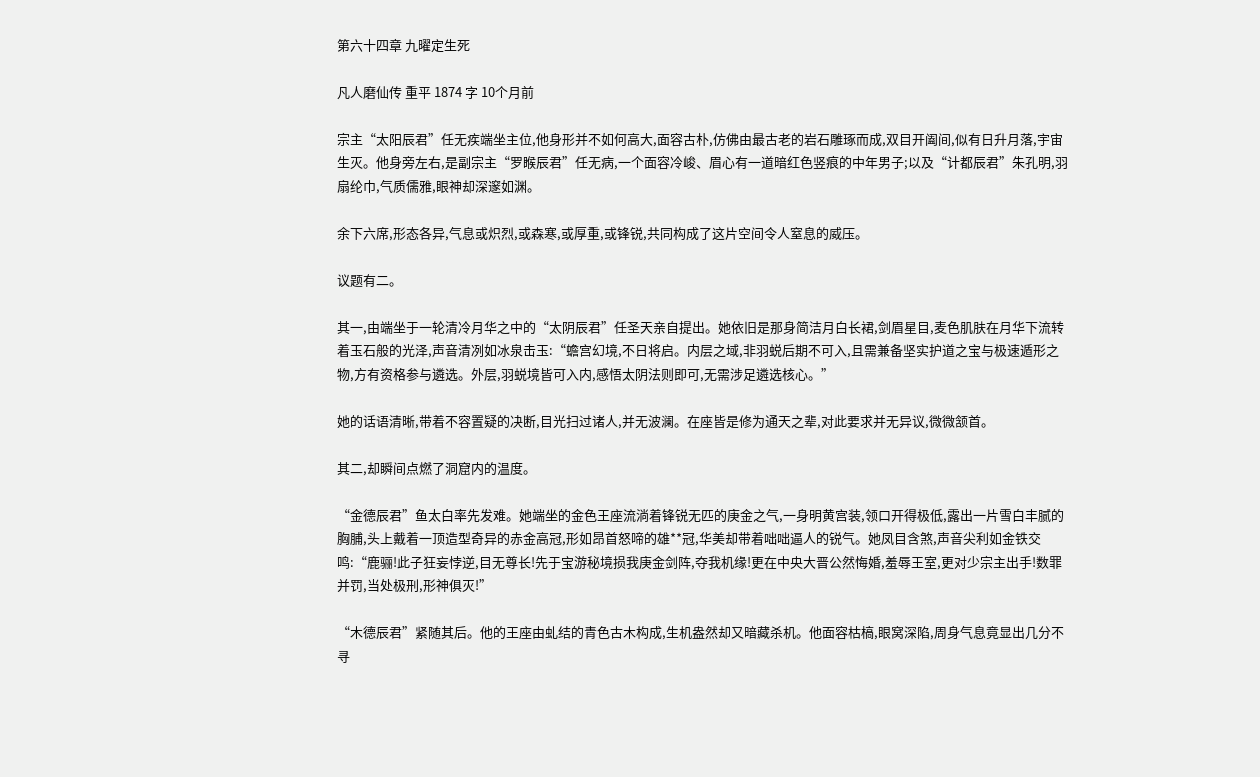第六十四章 九曜定生死

凡人磨仙传 重平 1874 字 10个月前

宗主“太阳辰君”任无疾端坐主位,他身形并不如何高大,面容古朴,仿佛由最古老的岩石雕琢而成,双目开阖间,似有日升月落,宇宙生灭。他身旁左右,是副宗主“罗睺辰君”任无病,一个面容冷峻、眉心有一道暗红色竖痕的中年男子;以及“计都辰君”朱孔明,羽扇纶巾,气质儒雅,眼神却深邃如渊。

余下六席,形态各异,气息或炽烈,或森寒,或厚重,或锋锐,共同构成了这片空间令人窒息的威压。

议题有二。

其一,由端坐于一轮清冷月华之中的“太阴辰君”任圣天亲自提出。她依旧是那身简洁月白长裙,剑眉星目,麦色肌肤在月华下流转着玉石般的光泽,声音清冽如冰泉击玉:“蟾宫幻境,不日将启。内层之域,非羽蜕后期不可入,且需兼备坚实护道之宝与极速遁形之物,方有资格参与遴选。外层,羽蜕境皆可入内,感悟太阴法则即可,无需涉足遴选核心。”

她的话语清晰,带着不容置疑的决断,目光扫过诸人,并无波澜。在座皆是修为通天之辈,对此要求并无异议,微微颔首。

其二,却瞬间点燃了洞窟内的温度。

“金德辰君”鱼太白率先发难。她端坐的金色王座流淌着锋锐无匹的庚金之气,一身明黄宫装,领口开得极低,露出一片雪白丰腻的胸脯,头上戴着一顶造型奇异的赤金高冠,形如昂首怒啼的雄**冠,华美却带着咄咄逼人的锐气。她凤目含煞,声音尖利如金铁交鸣:“鹿骊!此子狂妄悖逆,目无尊长!先于宝游秘境损我庚金剑阵,夺我机缘!更在中央大晋公然悔婚,羞辱王室,更对少宗主出手!数罪并罚,当处极刑,形神俱灭!”

“木德辰君”紧随其后。他的王座由虬结的青色古木构成,生机盎然却又暗藏杀机。他面容枯槁,眼窝深陷,周身气息竟显出几分不寻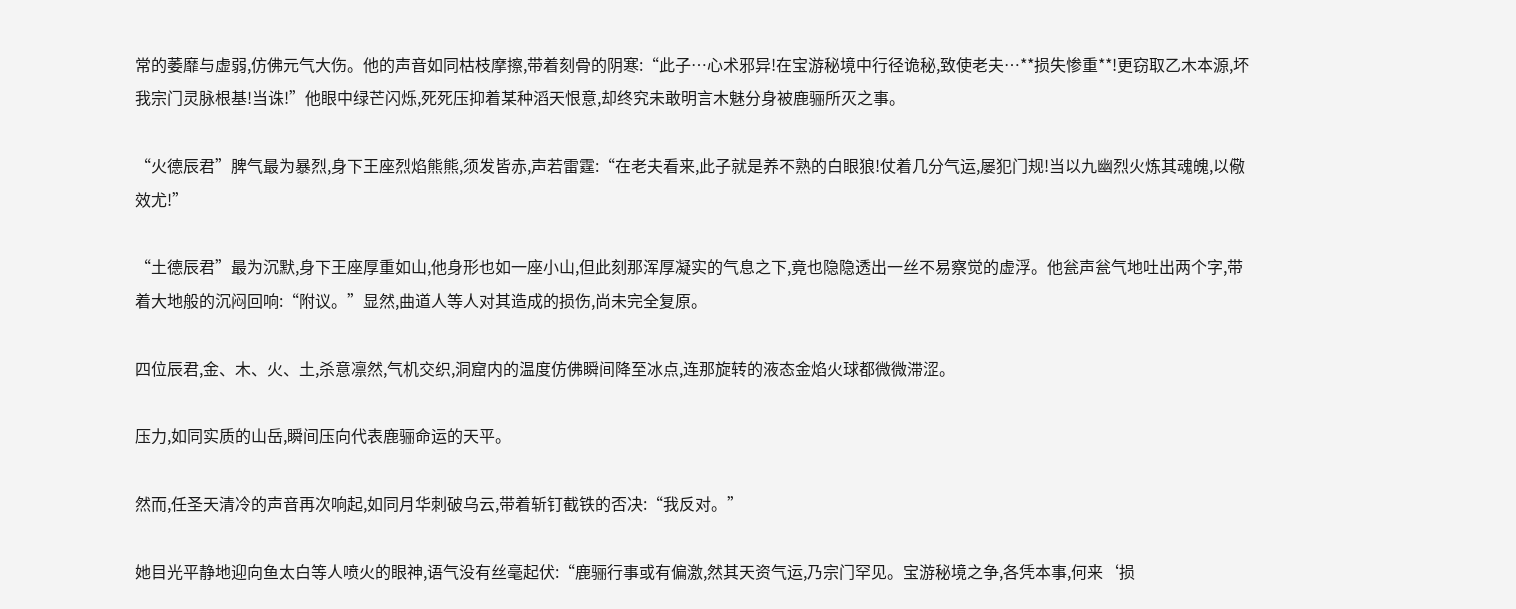常的萎靡与虚弱,仿佛元气大伤。他的声音如同枯枝摩擦,带着刻骨的阴寒:“此子…心术邪异!在宝游秘境中行径诡秘,致使老夫…**损失惨重**!更窃取乙木本源,坏我宗门灵脉根基!当诛!”他眼中绿芒闪烁,死死压抑着某种滔天恨意,却终究未敢明言木魅分身被鹿骊所灭之事。

“火德辰君”脾气最为暴烈,身下王座烈焰熊熊,须发皆赤,声若雷霆:“在老夫看来,此子就是养不熟的白眼狼!仗着几分气运,屡犯门规!当以九幽烈火炼其魂魄,以儆效尤!”

“土德辰君”最为沉默,身下王座厚重如山,他身形也如一座小山,但此刻那浑厚凝实的气息之下,竟也隐隐透出一丝不易察觉的虚浮。他瓮声瓮气地吐出两个字,带着大地般的沉闷回响:“附议。”显然,曲道人等人对其造成的损伤,尚未完全复原。

四位辰君,金、木、火、土,杀意凛然,气机交织,洞窟内的温度仿佛瞬间降至冰点,连那旋转的液态金焰火球都微微滞涩。

压力,如同实质的山岳,瞬间压向代表鹿骊命运的天平。

然而,任圣天清冷的声音再次响起,如同月华刺破乌云,带着斩钉截铁的否决:“我反对。”

她目光平静地迎向鱼太白等人喷火的眼神,语气没有丝毫起伏:“鹿骊行事或有偏激,然其天资气运,乃宗门罕见。宝游秘境之争,各凭本事,何来‘损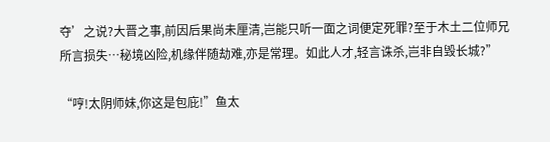夺’之说?大晋之事,前因后果尚未厘清,岂能只听一面之词便定死罪?至于木土二位师兄所言损失…秘境凶险,机缘伴随劫难,亦是常理。如此人才,轻言诛杀,岂非自毁长城?”

“哼!太阴师妹,你这是包庇!”鱼太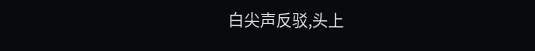白尖声反驳,头上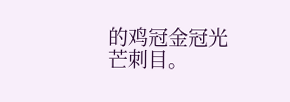的鸡冠金冠光芒刺目。